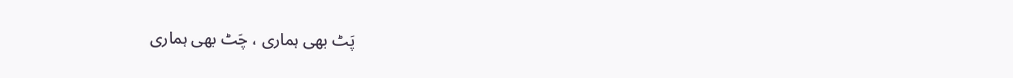پَٹ بھی ہماری ، چَٹ بھی ہماری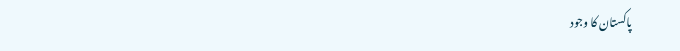پاکستان کا وجود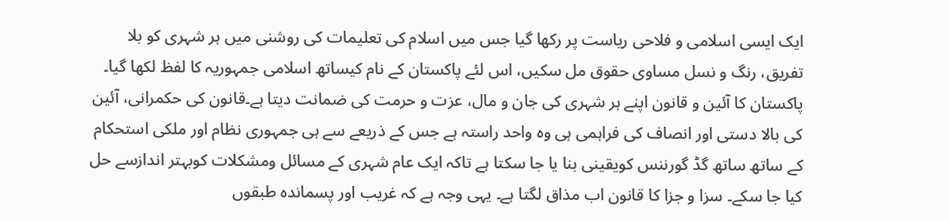ایک ایسی اسلامی و فلاحی ریاست پر رکھا گیا جس میں اسلام کی تعلیمات کی روشنی میں ہر شہری کو بلا تفریق، رنگ و نسل مساوی حقوق مل سکیں، اس لئے پاکستان کے نام کیساتھ اسلامی جمہوریہ کا لفظ لکھا گیا۔ پاکستان کا آئین و قانون اپنے ہر شہری کی جان و مال، عزت و حرمت کی ضمانت دیتا ہے۔قانون کی حکمرانی، آئین کی بالا دستی اور انصاف کی فراہمی ہی وہ واحد راستہ ہے جس کے ذریعے سے ہی جمہوری نظام اور ملکی استحکام کے ساتھ ساتھ گڈ گورننس کویقینی بنا یا جا سکتا ہے تاکہ ایک عام شہری کے مسائل ومشکلات کوبہتر اندازسے حل کیا جا سکے۔ سزا و جزا کا قانون اب مذاق لگتا ہے۔ یہی وجہ ہے کہ غریب اور پسماندہ طبقوں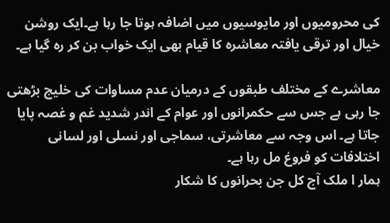کی محرومیوں اور مایوسیوں میں اضافہ ہوتا جا رہا ہے۔ایک روشن خیال اور ترقی یافتہ معاشرہ کا قیام بھی ایک خواب بن کر رہ گیا ہے۔

معاشرے کے مختلف طبقوں کے درمیان عدم مساوات کی خلیج بڑھتی جا رہی ہے جس سے حکمرانوں اور عوام کے اندر شدید غم و غصہ پایا جاتا ہے۔ اس وجہ سے معاشرتی، سماجی اور نسلی اور لسانی اختلافات کو فروغ مل رہا ہے۔
ہمار ا ملک آج کل جن بحرانوں کا شکار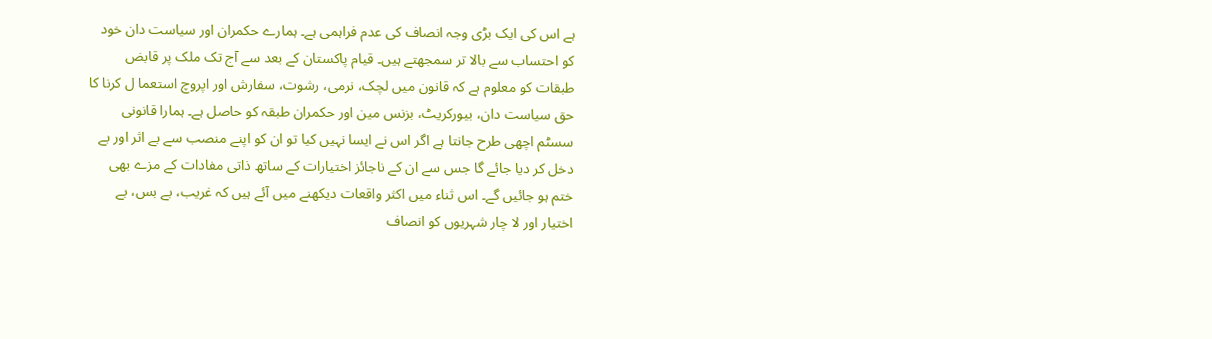ہے اس کی ایک بڑی وجہ انصاف کی عدم فراہمی ہے۔ ہمارے حکمران اور سیاست دان خود کو احتساب سے بالا تر سمجھتے ہیں۔ قیام پاکستان کے بعد سے آج تک ملک پر قابض طبقات کو معلوم ہے کہ قانون میں لچک، نرمی، رشوت، سفارش اور اپروچ استعما ل کرنا کا حق سیاست دان، بیورکریٹ، بزنس مین اور حکمران طبقہ کو حاصل ہے۔ ہمارا قانونی سسٹم اچھی طرح جانتا ہے اگر اس نے ایسا نہیں کیا تو ان کو اپنے منصب سے بے اثر اور بے دخل کر دیا جائے گا جس سے ان کے ناجائز اختیارات کے ساتھ ذاتی مفادات کے مزے بھی ختم ہو جائیں گے۔ اس ثناء میں اکثر واقعات دیکھنے میں آئے ہیں کہ غریب، بے بس، بے اختیار اور لا چار شہریوں کو انصاف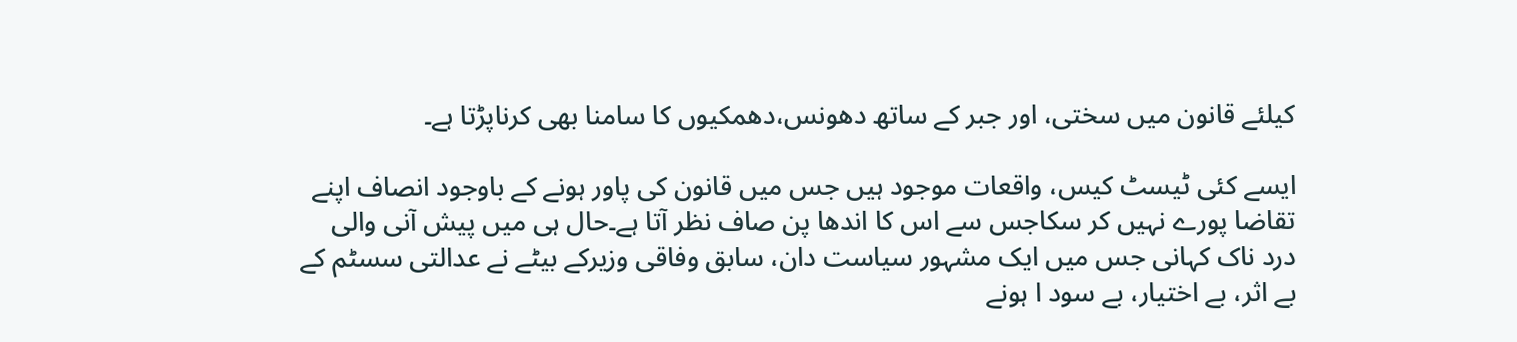کیلئے قانون میں سختی، اور جبر کے ساتھ دھونس،دھمکیوں کا سامنا بھی کرناپڑتا ہے۔

ایسے کئی ٹیسٹ کیس، واقعات موجود ہیں جس میں قانون کی پاور ہونے کے باوجود انصاف اپنے تقاضا پورے نہیں کر سکاجس سے اس کا اندھا پن صاف نظر آتا ہے۔حال ہی میں پیش آنی والی درد ناک کہانی جس میں ایک مشہور سیاست دان، سابق وفاقی وزیرکے بیٹے نے عدالتی سسٹم کے بے اثر، بے اختیار، بے سود ا ہونے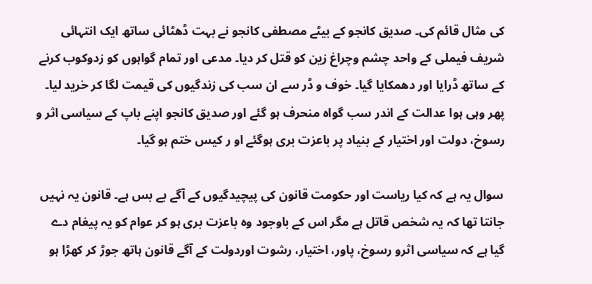کی مثال قائم کی۔ صدیق کانجو کے بیٹے مصطفی کانجو نے بہت ڈھٹائی ساتھ ایک انتہائی شریف فیملی کے واحد چشم وچراغ زین کو قتل کر دیا۔ مدعی اور تمام گواہوں کو زدوکوب کرنے کے ساتھ ڈرایا اور دھمکایا گیا۔ خوف و ڈر سے ان سب کی زندگیوں کی قیمت لگا کر خرید لیا۔ پھر وہی ہوا عدالت کے اندر سب گواہ منحرف ہو گئے اور صدیق کانجو اپنے باپ کے سیاسی اثر و رسوخ، دولت اور اختیار کے بنیاد پر باعزت بری ہوگئے او ر کیس ختم ہو گیا۔

سوال یہ ہے کہ کیا ریاست اور حکومت قانون کی پیچیدگیوں کے آگے بے بس ہے۔ قانون یہ نہیں جانتا تھا کہ یہ شخص قاتل ہے مگر اس کے باوجود وہ باعزت بری ہو کر عوام کو یہ پیغام دے گیا ہے کہ سیاسی اثرو رسوخ، پاور، اختیار، رشوت اوردولت کے آگے قانون ہاتھ جوڑ کر کھڑا ہو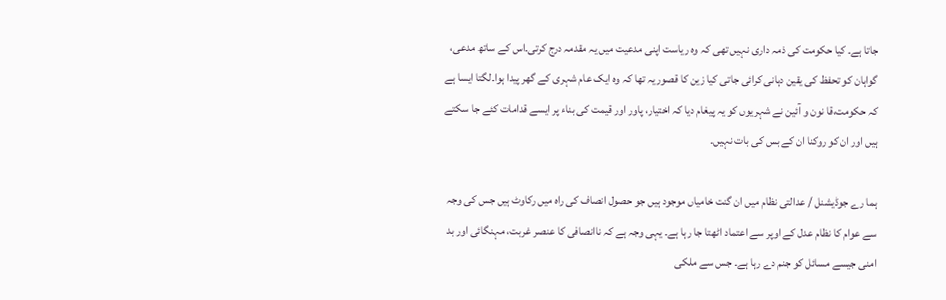جاتا ہے۔ کیا حکومت کی ذمہ داری نہیں تھی کہ وہ ریاست اپنی مدعیت میں یہ مقدمہ درج کرتی۔اس کے ساتھ مدعی، گواہان کو تحفظ کی یقین دہانی کرائی جاتی کیا زین کا قصوریہ تھا کہ وہ ایک عام شہری کے گھر پیدا ہوا۔لگتا ایسا ہے کہ حکومت،قا نون و آئین نے شہریوں کو یہ پیغام دیا کہ اختیار، پاور اور قیمت کی بناء پر ایسے قدامات کئے جا سکتے ہیں اور ان کو روکنا ان کے بس کی بات نہیں۔

ہما رے جوڈیشنل / عدالتی نظام میں ان گنت خامیاں موجود ہیں جو حصول انصاف کی راہ میں رکاوٹ ہیں جس کی وجہ سے عوام کا نظام عدل کے اوپر سے اعتماد اٹھتا جا رہا ہے۔ یہی وجہ ہے کہ ناانصافی کا عنصر غربت، مہنگائی اور بد امنی جیسے مسائل کو جنم دے رہا ہے۔ جس سے ملکی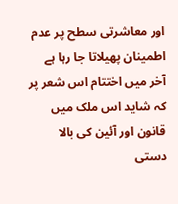اور معاشرتی سطح پر عدم اطمینان پھیلاتا جا رہا ہے آخر میں اختتام اس شعر پر کہ شاید اس ملک میں قانون اور آئین کی بالا دستی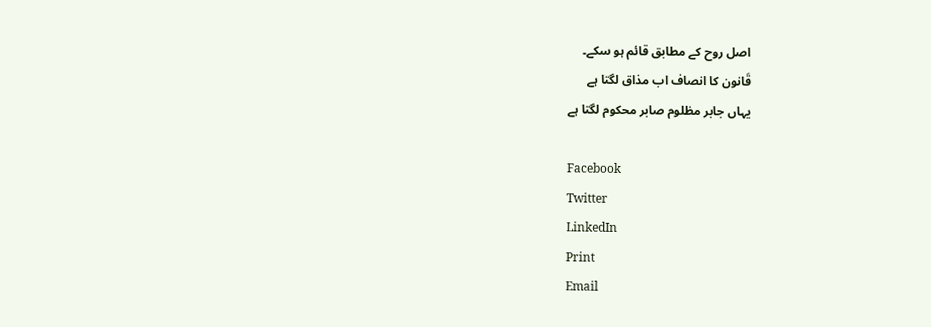اصل روح کے مطابق قائم ہو سکے۔
قَانون کا انصاف اب مذاق لگتا ہے
یہاں جابر مظلوم صابر محکوم لگتا ہے

Facebook
Twitter
LinkedIn
Print
Email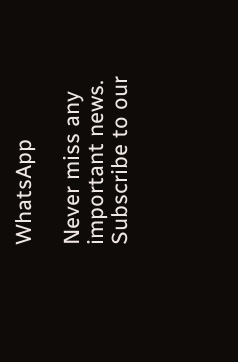WhatsApp

Never miss any important news. Subscribe to our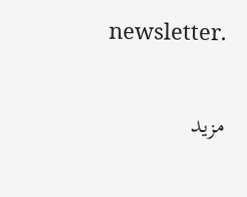newsletter.

مزید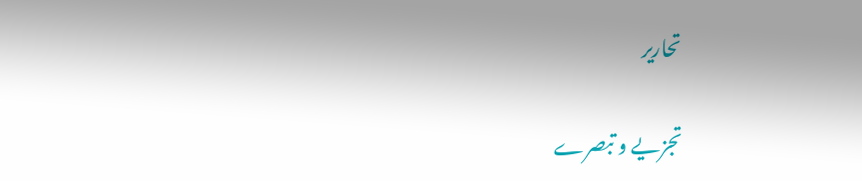تحاریر

تجزیے و تبصرے